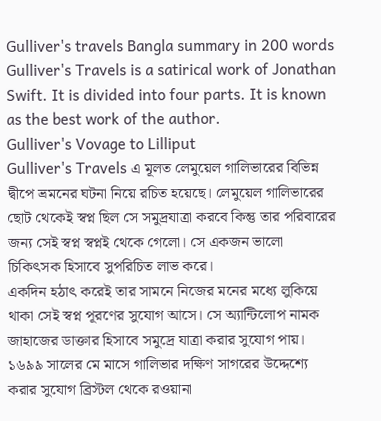Gulliver's travels Bangla summary in 200 words
Gulliver's Travels is a satirical work of Jonathan Swift. It is divided into four parts. It is known as the best work of the author.
Gulliver's Vovage to Lilliput
Gulliver's Travels এ মূলত লেমুয়েল গালিভারের বিভিন্ন দ্বীপে ভ্রমনের ঘটনা নিয়ে রচিত হয়েছে। লেমুয়েল গালিভারের ছোট থেকেই স্বপ্ন ছিল সে সমুদ্রযাত্রা করবে কিন্তু তার পরিবারের জন্য সেই স্বপ্ন স্বপ্নই থেকে গেলো। সে একজন ভালো চিকিৎসক হিসাবে সুপরিচিত লাভ করে।
একদিন হঠাৎ করেই তার সামনে নিজের মনের মধ্যে লুকিয়ে থাকা সেই স্বপ্ন পূরণের সুযোগ আসে। সে অ্যান্টিলোপ নামক জাহাজের ডাক্তার হিসাবে সমুদ্রে যাত্রা করার সুযোগ পায়। ১৬৯৯ সালের মে মাসে গালিভার দক্ষিণ সাগরের উদ্দেশ্যে করার সুযোগ ব্রিস্টল থেকে রওয়ানা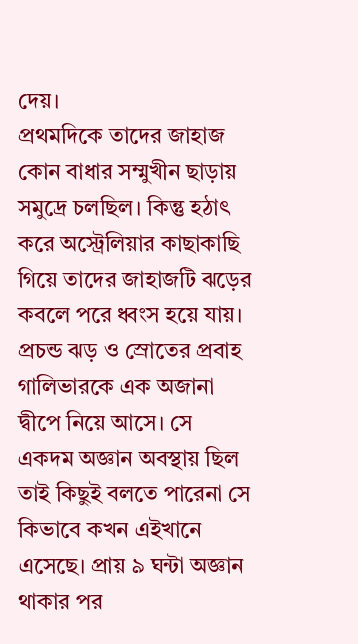দেয়।
প্রথমদিকে তাদের জাহাজ কোন বাধার সম্মুখীন ছাড়ায় সমুদ্রে চলছিল। কিন্তু হঠাৎ করে অস্ট্রেলিয়ার কাছাকাছি গিয়ে তাদের জাহাজটি ঝড়ের কবলে পরে ধ্বংস হয়ে যায়। প্রচন্ড ঝড় ও স্রোতের প্রবাহ গালিভারকে এক অজানা দ্বীপে নিয়ে আসে। সে একদম অজ্ঞান অবস্থায় ছিল তাই কিছুই বলতে পারেনা সে কিভাবে কখন এইখানে এসেছে। প্রায় ৯ ঘন্টা অজ্ঞান থাকার পর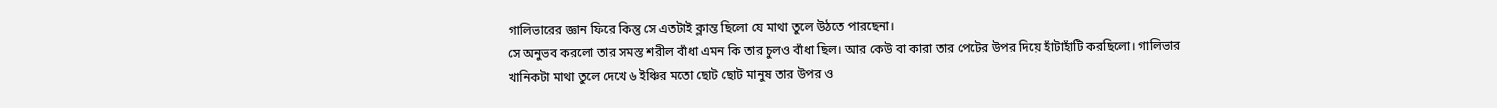গালিভারের জ্ঞান ফিরে কিন্তু সে এতটাই ক্লান্ত ছিলো যে মাথা তুলে উঠতে পারছেনা।
সে অনুভব করলো তার সমস্ত শরীল বাঁধা এমন কি তার চুলও বাঁধা ছিল। আর কেউ বা কারা তার পেটের উপর দিয়ে হাঁটাহাঁটি করছিলো। গালিভার খানিকটা মাথা তুলে দেখে ৬ ইঞ্চির মতো ছোট ছোট মানুষ তার উপর ও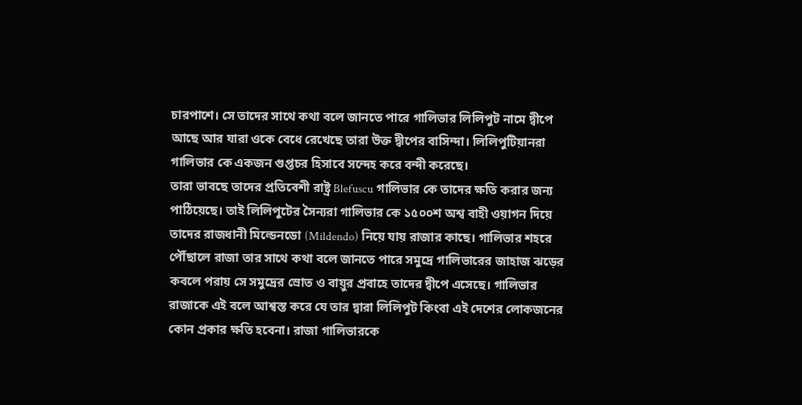চারপাশে। সে তাদের সাথে কথা বলে জানতে পারে গালিভার লিলিপুট নামে দ্বীপে আছে আর যারা ওকে বেধে রেখেছে তারা উক্ত দ্বীপের বাসিন্দা। লিলিপুটিয়ানরা গালিভার কে একজন গুপ্তচর হিসাবে সন্দেহ করে বন্দী করেছে।
তারা ভাবছে তাদের প্রতিবেশী রাষ্ট্র Blefuscu গালিভার কে তাদের ক্ষতি করার জন্য পাঠিয়েছে। তাই লিলিপুটের সৈন্যরা গালিভার কে ১৫০০শ অশ্ব বাহী ওয়াগন দিয়ে তাদের রাজধানী মিল্ডেনডো (Mildendo) নিয়ে যায় রাজার কাছে। গালিভার শহরে পৌঁছালে রাজা তার সাথে কথা বলে জানতে পারে সমুদ্রে গালিভারের জাহাজ ঝড়ের কবলে পরায় সে সমুদ্রের স্রোত ও বায়ুর প্রবাহে তাদের দ্বীপে এসেছে। গালিভার রাজাকে এই বলে আশ্বস্ত করে যে তার দ্বারা লিলিপুট কিংবা এই দেশের লোকজনের কোন প্রকার ক্ষতি হবেনা। রাজা গালিভারকে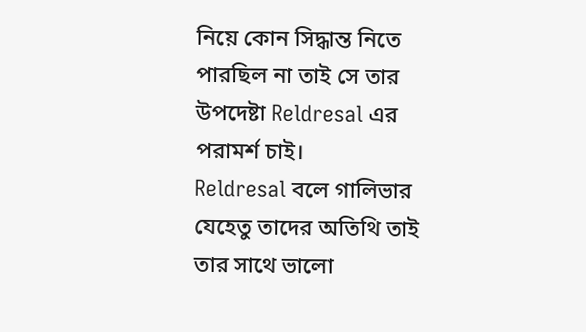নিয়ে কোন সিদ্ধান্ত নিতে পারছিল না তাই সে তার উপদেষ্টা Reldresal এর পরামর্শ চাই।
Reldresal বলে গালিভার যেহেতু তাদের অতিথি তাই তার সাথে ভালো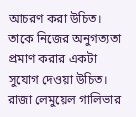আচরণ করা উচিত। তাকে নিজের অনুগত্যতা প্রমাণ করার একটা সুযোগ দেওয়া উচিত। রাজা লেমুয়েল গালিভার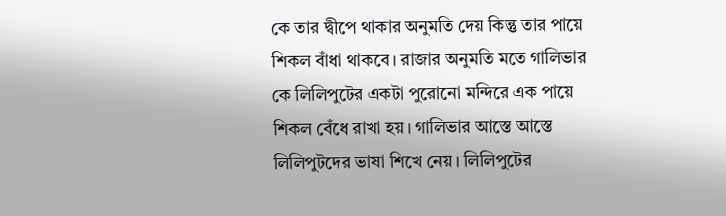কে তার দ্বীপে থাকার অনুমতি দেয় কিন্তু তার পায়ে শিকল বাঁধা থাকবে। রাজার অনুমতি মতে গালিভার কে লিলিপুটের একটা পুরোনো মন্দিরে এক পায়ে শিকল বেঁধে রাখা হয়। গালিভার আস্তে আস্তে লিলিপুটদের ভাষা শিখে নেয়। লিলিপুটের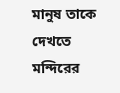মানুষ তাকে দেখতে মন্দিরের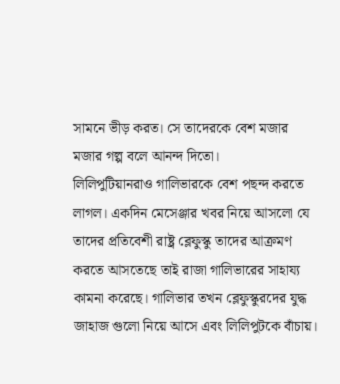সামনে ভীড় করত। সে তাদেরকে বেশ মজার মজার গল্প বলে আনন্দ দিতো।
লিলিপুটিয়ানরাও গালিভারকে বেশ পছন্দ করতে লাগল। একদিন মেসেঞ্জার খবর নিয়ে আসলো যে তাদের প্রতিবেশী রাষ্ট্র ব্লেফুস্কু তাদের আক্রমণ করতে আসতেছে তাই রাজা গালিভারের সাহায্য কামনা করেছে। গালিভার তখন ব্লেফুস্কুরদের যুদ্ধ জাহাজ গুলো নিয়ে আসে এবং লিলিপুটকে বাঁচায়।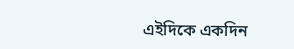এইদিকে একদিন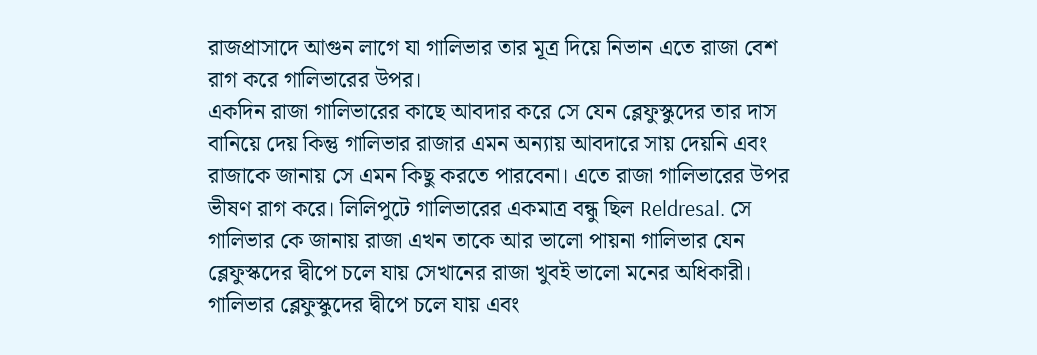রাজপ্রাসাদে আগুন লাগে যা গালিভার তার মূত্র দিয়ে নিভান এতে রাজা বেশ রাগ করে গালিভারের উপর।
একদিন রাজা গালিভারের কাছে আবদার করে সে যেন ব্লেফুস্কুদের তার দাস বানিয়ে দেয় কিন্তু গালিভার রাজার এমন অন্যায় আবদারে সায় দেয়নি এবং রাজাকে জানায় সে এমন কিছু করতে পারবেনা। এতে রাজা গালিভারের উপর ভীষণ রাগ করে। লিলিপুটে গালিভারের একমাত্র বন্ধু ছিল Reldresal. সে গালিভার কে জানায় রাজা এখন তাকে আর ভালো পায়না গালিভার যেন ব্লেফুস্কদের দ্বীপে চলে যায় সেখানের রাজা খুবই ভালো মনের অধিকারী। গালিভার ব্লেফুস্কুদের দ্বীপে চলে যায় এবং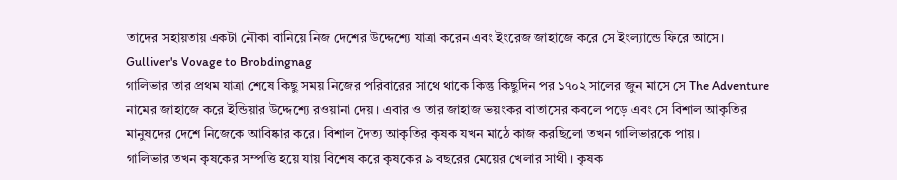তাদের সহায়তায় একটা নৌকা বানিয়ে নিজ দেশের উদ্দেশ্যে যাত্রা করেন এবং ইংরেজ জাহাজে করে সে ইংল্যান্ডে ফিরে আসে।
Gulliver's Vovage to Brobdingnag
গালিভার তার প্রথম যাত্রা শেষে কিছু সময় নিজের পরিবারের সাথে থাকে কিন্তু কিছুদিন পর ১৭০২ সালের জুন মাসে সে The Adventure নামের জাহাজে করে ইন্ডিয়ার উদ্দেশ্যে রওয়ানা দেয়। এবার ও তার জাহাজ ভয়ংকর বাতাসের কবলে পড়ে এবং সে বিশাল আকৃতির মানুষদের দেশে নিজেকে আবিষ্কার করে। বিশাল দৈত্য আকৃতির কৃষক যখন মাঠে কাজ করছিলো তখন গালিভারকে পায়।
গালিভার তখন কৃষকের সম্পত্তি হয়ে যায় বিশেষ করে কৃষকের ৯ বছরের মেয়ের খেলার সাথী। কৃষক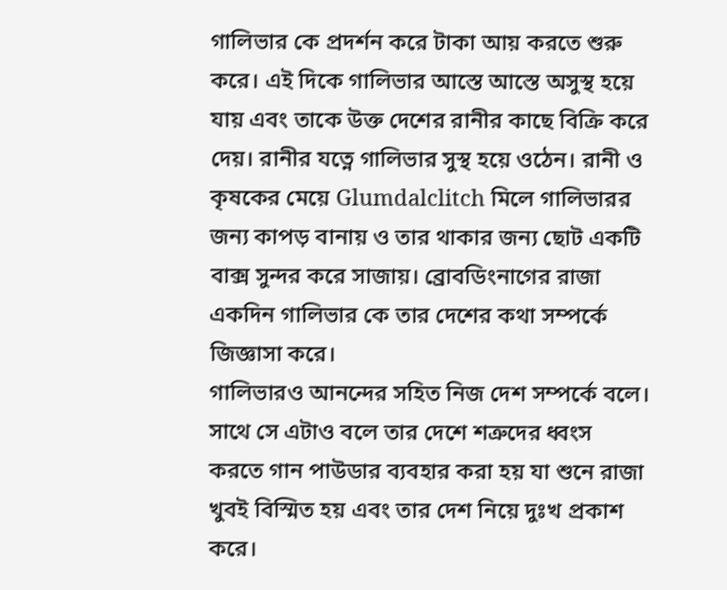গালিভার কে প্রদর্শন করে টাকা আয় করতে শুরু করে। এই দিকে গালিভার আস্তে আস্তে অসুস্থ হয়ে যায় এবং তাকে উক্ত দেশের রানীর কাছে বিক্রি করে দেয়। রানীর যত্নে গালিভার সুস্থ হয়ে ওঠেন। রানী ও কৃষকের মেয়ে Glumdalclitch মিলে গালিভারর জন্য কাপড় বানায় ও তার থাকার জন্য ছোট একটি বাক্স সুন্দর করে সাজায়। ব্রোবডিংনাগের রাজা একদিন গালিভার কে তার দেশের কথা সম্পর্কে জিজ্ঞাসা করে।
গালিভারও আনন্দের সহিত নিজ দেশ সম্পর্কে বলে। সাথে সে এটাও বলে তার দেশে শত্রুদের ধ্বংস করতে গান পাউডার ব্যবহার করা হয় যা শুনে রাজা খুবই বিস্মিত হয় এবং তার দেশ নিয়ে দুঃখ প্রকাশ করে।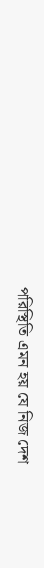পরিস্থিতি এমন হয় যে নিজ দেশ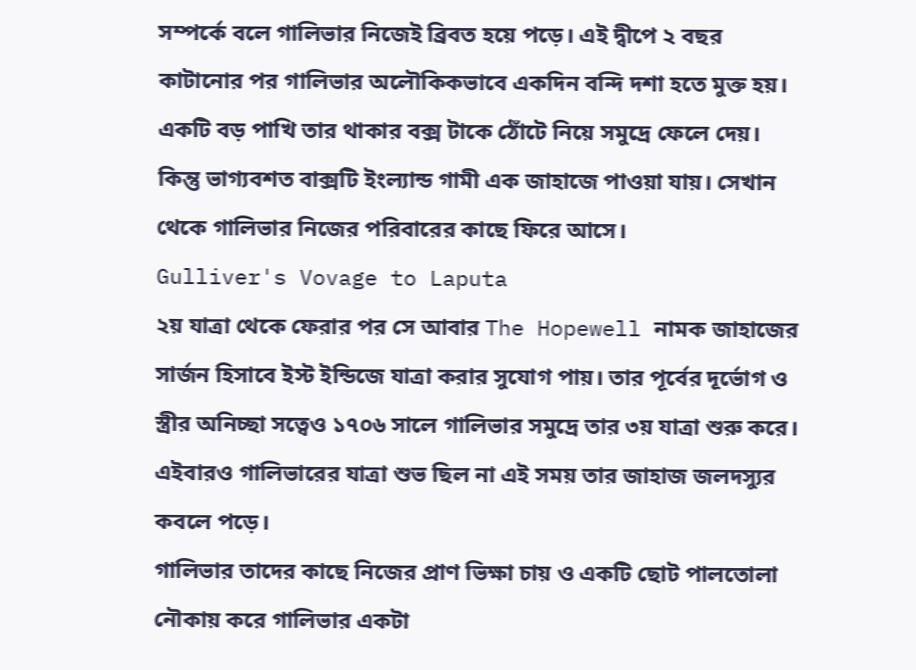সম্পর্কে বলে গালিভার নিজেই ব্রিবত হয়ে পড়ে। এই দ্বীপে ২ বছর কাটানোর পর গালিভার অলৌকিকভাবে একদিন বন্দি দশা হতে মুক্ত হয়। একটি বড় পাখি তার থাকার বক্স টাকে ঠোঁটে নিয়ে সমুদ্রে ফেলে দেয়। কিন্তু ভাগ্যবশত বাক্সটি ইংল্যান্ড গামী এক জাহাজে পাওয়া যায়। সেখান থেকে গালিভার নিজের পরিবারের কাছে ফিরে আসে।
Gulliver's Vovage to Laputa
২য় যাত্রা থেকে ফেরার পর সে আবার The Hopewell নামক জাহাজের সার্জন হিসাবে ইস্ট ইন্ডিজে যাত্রা করার সুযোগ পায়। তার পূর্বের দূর্ভোগ ও স্ত্রীর অনিচ্ছা সত্বেও ১৭০৬ সালে গালিভার সমুদ্রে তার ৩য় যাত্রা শুরু করে। এইবারও গালিভারের যাত্রা শুভ ছিল না এই সময় তার জাহাজ জলদস্যুর কবলে পড়ে।
গালিভার তাদের কাছে নিজের প্রাণ ভিক্ষা চায় ও একটি ছোট পালতোলা নৌকায় করে গালিভার একটা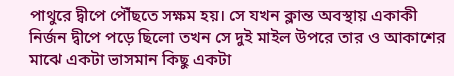পাথুরে দ্বীপে পৌঁছতে সক্ষম হয়। সে যখন ক্লান্ত অবস্থায় একাকী নির্জন দ্বীপে পড়ে ছিলো তখন সে দুই মাইল উপরে তার ও আকাশের মাঝে একটা ভাসমান কিছু একটা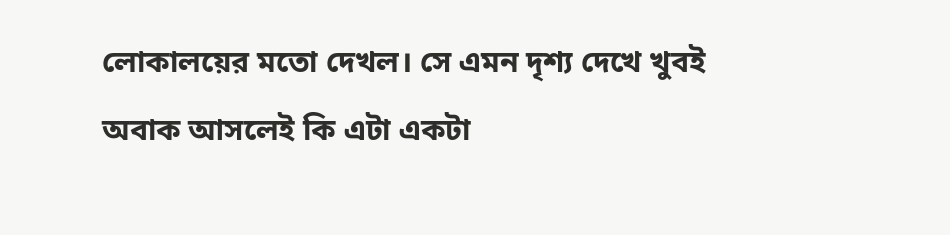লোকালয়ের মতো দেখল। সে এমন দৃশ্য দেখে খুবই অবাক আসলেই কি এটা একটা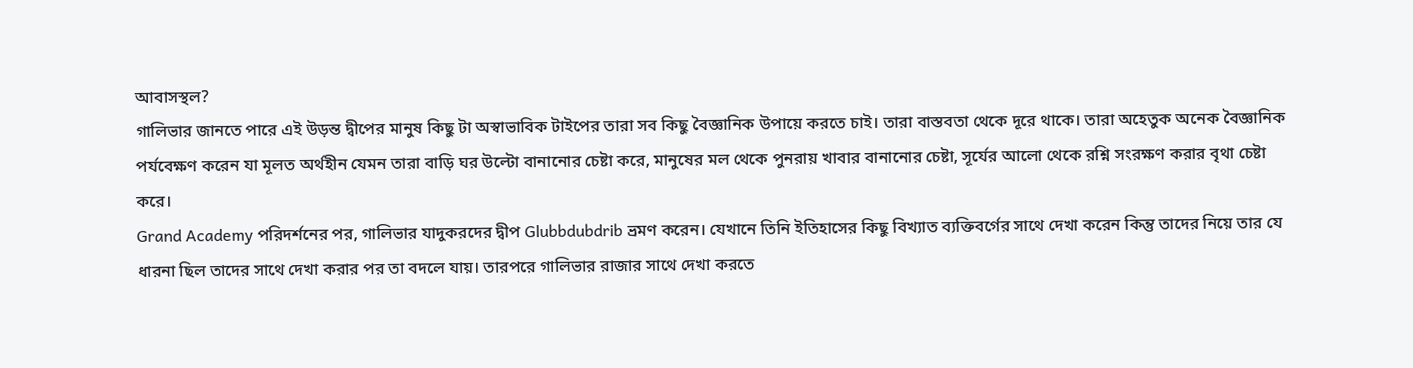আবাসস্থল?
গালিভার জানতে পারে এই উড়ন্ত দ্বীপের মানুষ কিছু টা অস্বাভাবিক টাইপের তারা সব কিছু বৈজ্ঞানিক উপায়ে করতে চাই। তারা বাস্তবতা থেকে দূরে থাকে। তারা অহেতুক অনেক বৈজ্ঞানিক পর্যবেক্ষণ করেন যা মূলত অর্থহীন যেমন তারা বাড়ি ঘর উল্টো বানানোর চেষ্টা করে, মানুষের মল থেকে পুনরায় খাবার বানানোর চেষ্টা, সূর্যের আলো থেকে রশ্নি সংরক্ষণ করার বৃথা চেষ্টা করে।
Grand Academy পরিদর্শনের পর, গালিভার যাদুকরদের দ্বীপ Glubbdubdrib ভ্রমণ করেন। যেখানে তিনি ইতিহাসের কিছু বিখ্যাত ব্যক্তিবর্গের সাথে দেখা করেন কিন্তু তাদের নিয়ে তার যে ধারনা ছিল তাদের সাথে দেখা করার পর তা বদলে যায়। তারপরে গালিভার রাজার সাথে দেখা করতে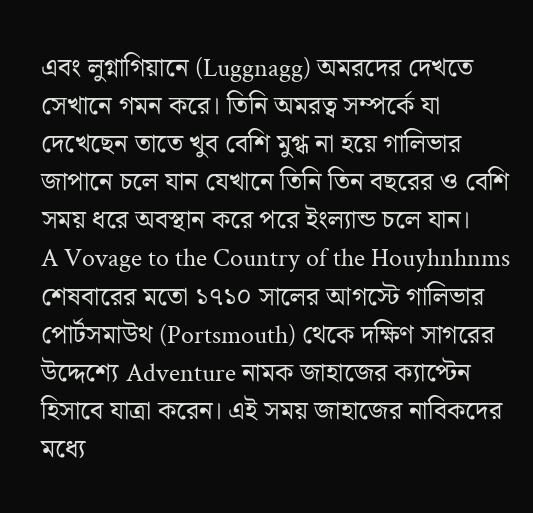এবং লুগ্নাগিয়ানে (Luggnagg) অমরদের দেখতে সেখানে গমন করে। তিনি অমরত্ব সম্পর্কে যা দেখেছেন তাতে খুব বেশি মুগ্ধ না হয়ে গালিভার জাপানে চলে যান যেখানে তিনি তিন বছরের ও বেশি সময় ধরে অবস্থান করে পরে ইংল্যান্ড চলে যান।
A Vovage to the Country of the Houyhnhnms
শেষবারের মতো ১৭১০ সালের আগস্টে গালিভার পোর্টসমাউথ (Portsmouth) থেকে দক্ষিণ সাগরের উদ্দেশ্যে Adventure নামক জাহাজের ক্যাপ্টেন হিসাবে যাত্রা করেন। এই সময় জাহাজের নাবিকদের মধ্যে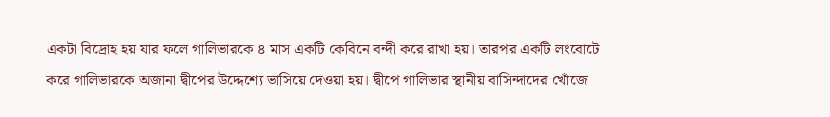একটা বিদ্রোহ হয় যার ফলে গালিভারকে ৪ মাস একটি কেবিনে বন্দী করে রাখা হয়। তারপর একটি লংবোটে করে গালিভারকে অজানা দ্বীপের উদ্দেশ্যে ভাসিয়ে দেওয়া হয়। দ্বীপে গালিভার স্থানীয় বাসিন্দাদের খোঁজে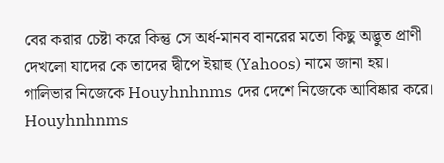বের করার চেষ্টা করে কিন্তু সে অর্ধ-মানব বানরের মতো কিছু অদ্ভুত প্রাণী দেখলো যাদের কে তাদের দ্বীপে ইয়াহু (Yahoos) নামে জানা হয়।
গালিভার নিজেকে Houyhnhnms দের দেশে নিজেকে আবিষ্কার করে। Houyhnhnms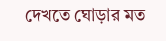দেখতে ঘোড়ার মত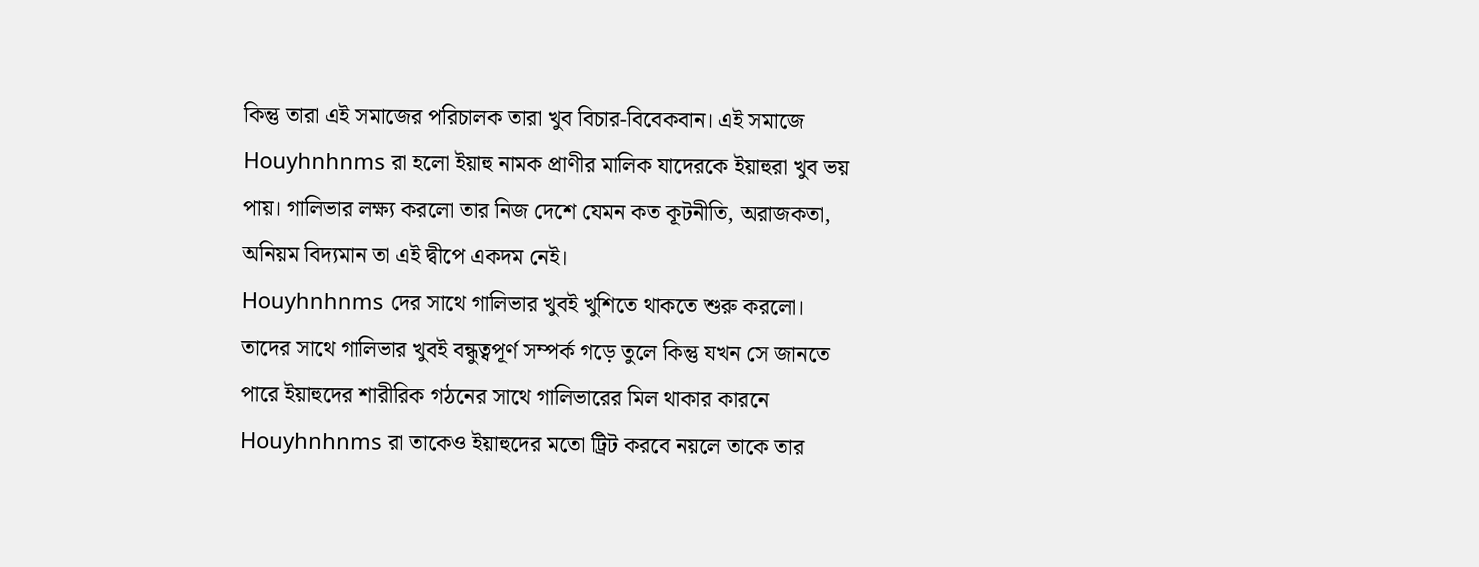কিন্তু তারা এই সমাজের পরিচালক তারা খুব বিচার-বিবেকবান। এই সমাজে Houyhnhnms রা হলো ইয়াহু নামক প্রাণীর মালিক যাদেরকে ইয়াহুরা খুব ভয় পায়। গালিভার লক্ষ্য করলো তার নিজ দেশে যেমন কত কূটনীতি, অরাজকতা, অনিয়ম বিদ্যমান তা এই দ্বীপে একদম নেই।
Houyhnhnms দের সাথে গালিভার খুবই খুশিতে থাকতে শুরু করলো। তাদের সাথে গালিভার খুবই বন্ধুত্বপূর্ণ সম্পর্ক গড়ে তুলে কিন্তু যখন সে জানতে পারে ইয়াহুদের শারীরিক গঠনের সাথে গালিভারের মিল থাকার কারনে Houyhnhnms রা তাকেও ইয়াহুদের মতো ট্রিট করবে নয়লে তাকে তার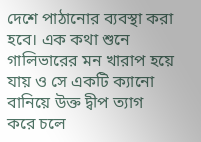দেশে পাঠানোর ব্যবস্থা করা হবে। এক কথা শুনে গালিভারের মন খারাপ হয়ে যায় ও সে একটি ক্যানো বানিয়ে উক্ত দ্বীপ ত্যাগ করে চলে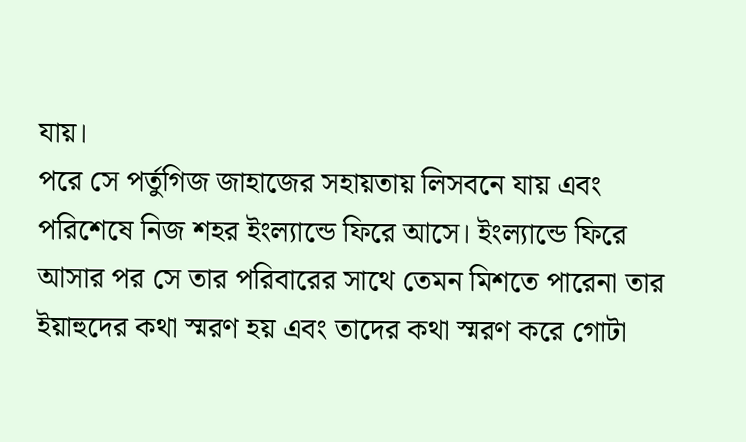যায়।
পরে সে পর্তুগিজ জাহাজের সহায়তায় লিসবনে যায় এবং পরিশেষে নিজ শহর ইংল্যান্ডে ফিরে আসে। ইংল্যান্ডে ফিরে আসার পর সে তার পরিবারের সাথে তেমন মিশতে পারেনা তার ইয়াহুদের কথা স্মরণ হয় এবং তাদের কথা স্মরণ করে গোটা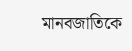মানবজাতিকে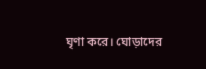ঘৃণা করে। ঘোড়াদের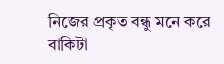নিজের প্রকৃত বন্ধু মনে করে বাকিটা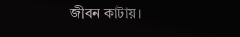জীবন কাটায়।